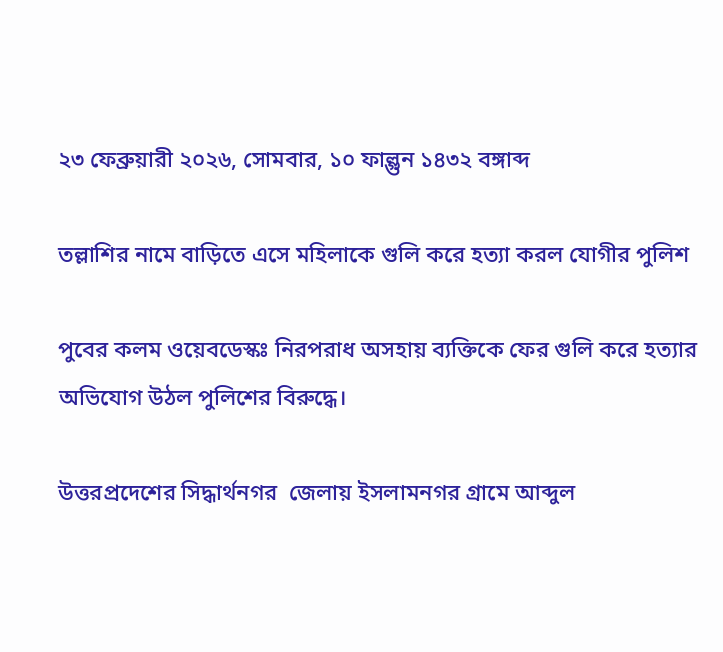২৩ ফেব্রুয়ারী ২০২৬, সোমবার, ১০ ফাল্গুন ১৪৩২ বঙ্গাব্দ

তল্লাশির নামে বাড়িতে এসে মহিলাকে গুলি করে হত্যা করল যোগীর পুলিশ

পুবের কলম ওয়েবডেস্কঃ নিরপরাধ অসহায় ব্যক্তিকে ফের গুলি করে হত্যার অভিযোগ উঠল পুলিশের বিরুদ্ধে।

উত্তরপ্রদেশের সিদ্ধার্থনগর  জেলায় ইসলামনগর গ্রামে আব্দুল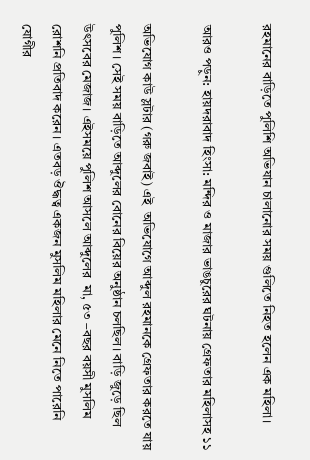রহমানের বাড়িতে পুলিশি অভিযান চালানোর সময় গুলিতে নিহত হলেন এক মহিলা।

আরও পড়ুন: হায়দরাবাদ হিংসা: মন্দির ও মাজার ভাঙচুরের ঘটনায় গ্রেফতার মহিলাসহ ১১

অভিযোগ কাউ স্লটার (গরু জবাই) এই  অভিযোগে আব্দুল রহমানকে গ্রেফতার করতে যায় পুলিশ। সেই সময় বাড়িতে আব্দুলের বোনের বিয়ের অনুষ্ঠান চলছিল। বাড়ি জুড়ে ছিল উৎসবের মেজাজ। এইসময়ে পুলিশ আসলে আব্দুলের  মা, ৫৩ –বছর বয়সী মুসলিম রোশনি প্রতিবাদ করেন। এতবড় ঔদ্ধত্ব একজন মুসলিম মহিলার মেনে নিতে পারেনি যোগীর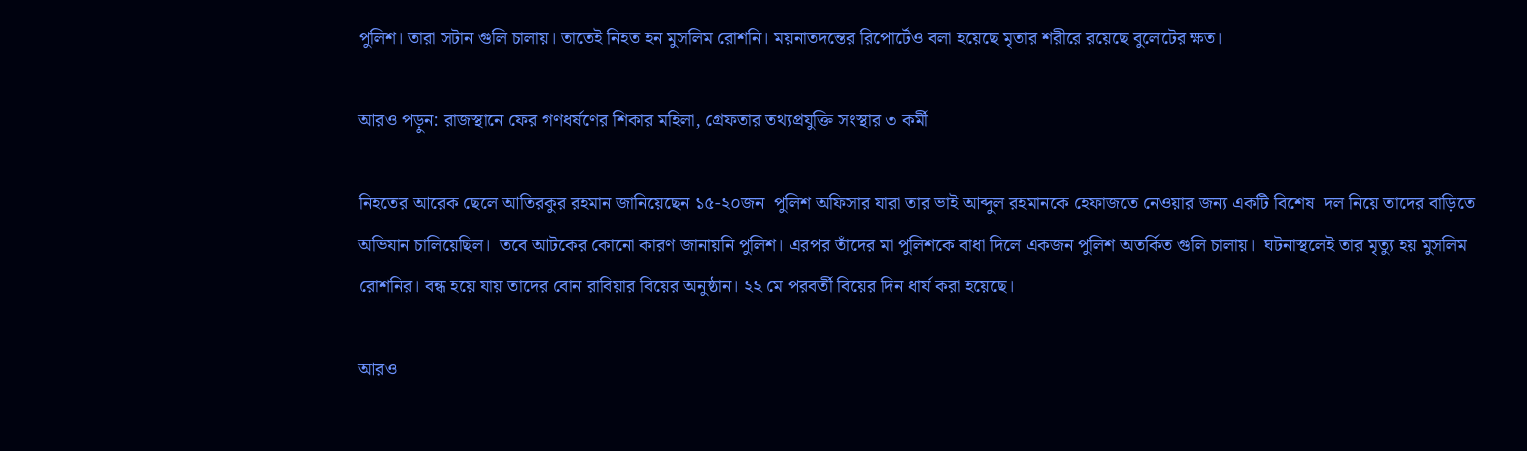পুলিশ। তারা সটান গুলি চালায়। তাতেই নিহত হন মুসলিম রোশনি। ময়নাতদন্তের রিপোর্টেও বলা হয়েছে মৃতার শরীরে রয়েছে বুলেটের ক্ষত।

আরও পড়ুন: রাজস্থানে ফের গণধর্ষণের শিকার মহিলা, গ্রেফতার তথ্যপ্রযুক্তি সংস্থার ৩ কর্মী

নিহতের আরেক ছেলে আতিরকুর রহমান জানিয়েছেন ১৫-২০জন  পুলিশ অফিসার যারা তার ভাই আব্দুল রহমানকে হেফাজতে নেওয়ার জন্য একটি বিশেষ  দল নিয়ে তাদের বাড়িতে অভিযান চালিয়েছিল।  তবে আটকের কোনো কারণ জানায়নি পুলিশ। এরপর তাঁদের মা পুলিশকে বাধা দিলে একজন পুলিশ অতর্কিত গুলি চালায়।  ঘটনাস্থলেই তার মৃত্যু হয় মুসলিম রোশনির। বন্ধ হয়ে যায় তাদের বোন রাবিয়ার বিয়ের অনুষ্ঠান। ২২ মে পরবর্তী বিয়ের দিন ধার্য করা হয়েছে।

আরও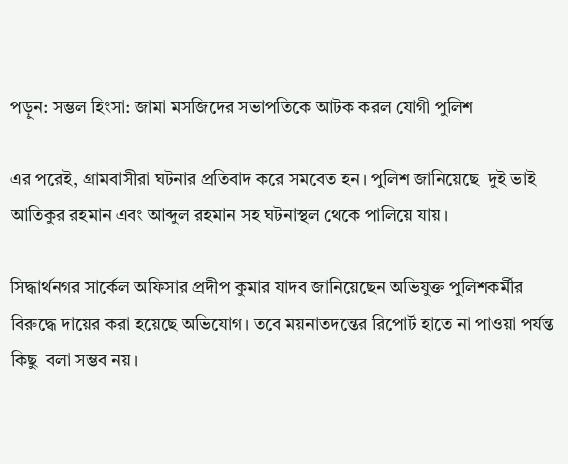পড়ুন: সম্ভল হিংসা: জামা মসজিদের সভাপতিকে আটক করল যোগী পুলিশ

এর পরেই, গ্রামবাসীরা ঘটনার প্রতিবাদ করে সমবেত হন। পুলিশ জানিয়েছে  দুই ভাই আতিকুর রহমান এবং আব্দুল রহমান সহ ঘটনাস্থল থেকে পালিয়ে যায়।

সিদ্ধার্থনগর সার্কেল অফিসার প্রদীপ কুমার যাদব জানিয়েছেন অভিযুক্ত পুলিশকর্মীর বিরুদ্ধে দায়ের করা হয়েছে অভিযোগ। তবে ময়নাতদন্তের রিপোর্ট হাতে না পাওয়া পর্যন্ত কিছু  বলা সম্ভব নয়।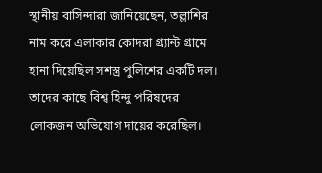স্থানীয় বাসিন্দারা জানিয়েছেন, তল্লাশির নাম করে এলাকার কোদরা গ্র্যান্ট গ্রামে হানা দিয়েছিল সশস্ত্র পুলিশের একটি দল। তাদের কাছে বিশ্ব হিন্দু পরিষদের লোকজন অভিযোগ দায়ের করেছিল।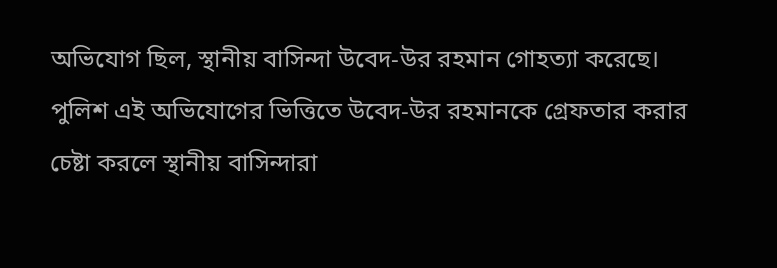অভিযোগ ছিল, স্থানীয় বাসিন্দা উবেদ-উর রহমান গোহত্যা করেছে। পুলিশ এই অভিযোগের ভিত্তিতে উবেদ-উর রহমানকে গ্রেফতার করার চেষ্টা করলে স্থানীয় বাসিন্দারা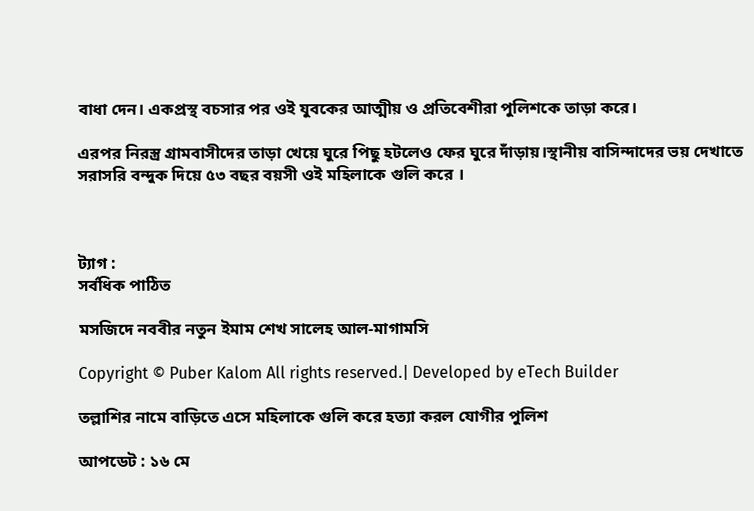বাধা দেন। একপ্রস্থ বচসার পর ওই যুবকের আত্মীয় ও প্রতিবেশীরা পুলিশকে তাড়া করে।

এরপর নিরস্ত্র গ্রামবাসীদের তাড়া খেয়ে ঘুরে পিছু হটলেও ফের ঘুরে দাঁড়ায়।স্থানীয় বাসিন্দাদের ভয় দেখাতে সরাসরি বন্দুক দিয়ে ৫৩ বছর বয়সী ওই মহিলাকে গুলি করে ।



ট্যাগ :
সর্বধিক পাঠিত

মসজিদে নববীর নতুন ইমাম শেখ সালেহ আল-মাগামসি

Copyright © Puber Kalom All rights reserved.| Developed by eTech Builder

তল্লাশির নামে বাড়িতে এসে মহিলাকে গুলি করে হত্যা করল যোগীর পুলিশ

আপডেট : ১৬ মে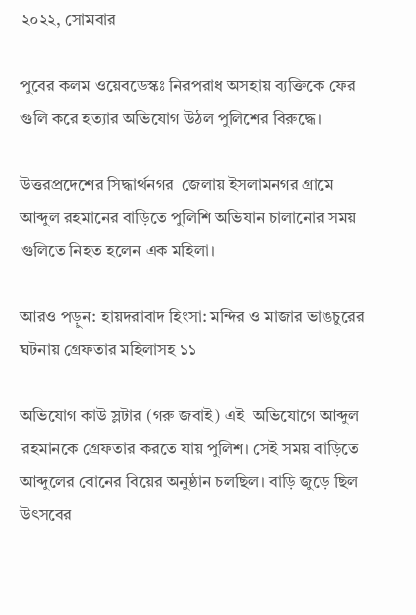২০২২, সোমবার

পুবের কলম ওয়েবডেস্কঃ নিরপরাধ অসহায় ব্যক্তিকে ফের গুলি করে হত্যার অভিযোগ উঠল পুলিশের বিরুদ্ধে।

উত্তরপ্রদেশের সিদ্ধার্থনগর  জেলায় ইসলামনগর গ্রামে আব্দুল রহমানের বাড়িতে পুলিশি অভিযান চালানোর সময় গুলিতে নিহত হলেন এক মহিলা।

আরও পড়ুন: হায়দরাবাদ হিংসা: মন্দির ও মাজার ভাঙচুরের ঘটনায় গ্রেফতার মহিলাসহ ১১

অভিযোগ কাউ স্লটার (গরু জবাই) এই  অভিযোগে আব্দুল রহমানকে গ্রেফতার করতে যায় পুলিশ। সেই সময় বাড়িতে আব্দুলের বোনের বিয়ের অনুষ্ঠান চলছিল। বাড়ি জুড়ে ছিল উৎসবের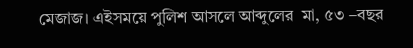মেজাজ। এইসময়ে পুলিশ আসলে আব্দুলের  মা, ৫৩ –বছর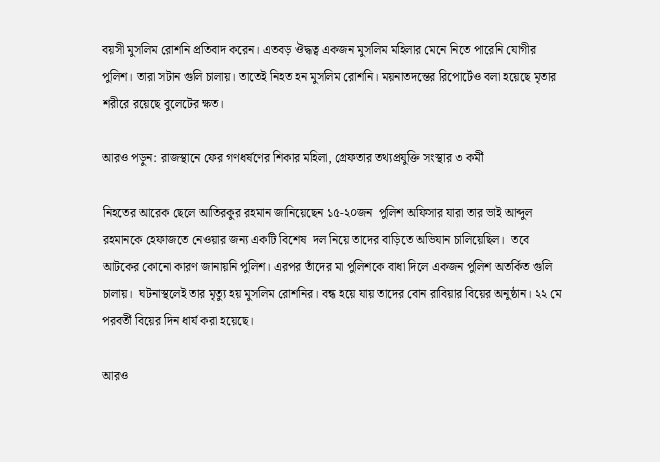বয়সী মুসলিম রোশনি প্রতিবাদ করেন। এতবড় ঔদ্ধত্ব একজন মুসলিম মহিলার মেনে নিতে পারেনি যোগীর পুলিশ। তারা সটান গুলি চালায়। তাতেই নিহত হন মুসলিম রোশনি। ময়নাতদন্তের রিপোর্টেও বলা হয়েছে মৃতার শরীরে রয়েছে বুলেটের ক্ষত।

আরও পড়ুন: রাজস্থানে ফের গণধর্ষণের শিকার মহিলা, গ্রেফতার তথ্যপ্রযুক্তি সংস্থার ৩ কর্মী

নিহতের আরেক ছেলে আতিরকুর রহমান জানিয়েছেন ১৫-২০জন  পুলিশ অফিসার যারা তার ভাই আব্দুল রহমানকে হেফাজতে নেওয়ার জন্য একটি বিশেষ  দল নিয়ে তাদের বাড়িতে অভিযান চালিয়েছিল।  তবে আটকের কোনো কারণ জানায়নি পুলিশ। এরপর তাঁদের মা পুলিশকে বাধা দিলে একজন পুলিশ অতর্কিত গুলি চালায়।  ঘটনাস্থলেই তার মৃত্যু হয় মুসলিম রোশনির। বন্ধ হয়ে যায় তাদের বোন রাবিয়ার বিয়ের অনুষ্ঠান। ২২ মে পরবর্তী বিয়ের দিন ধার্য করা হয়েছে।

আরও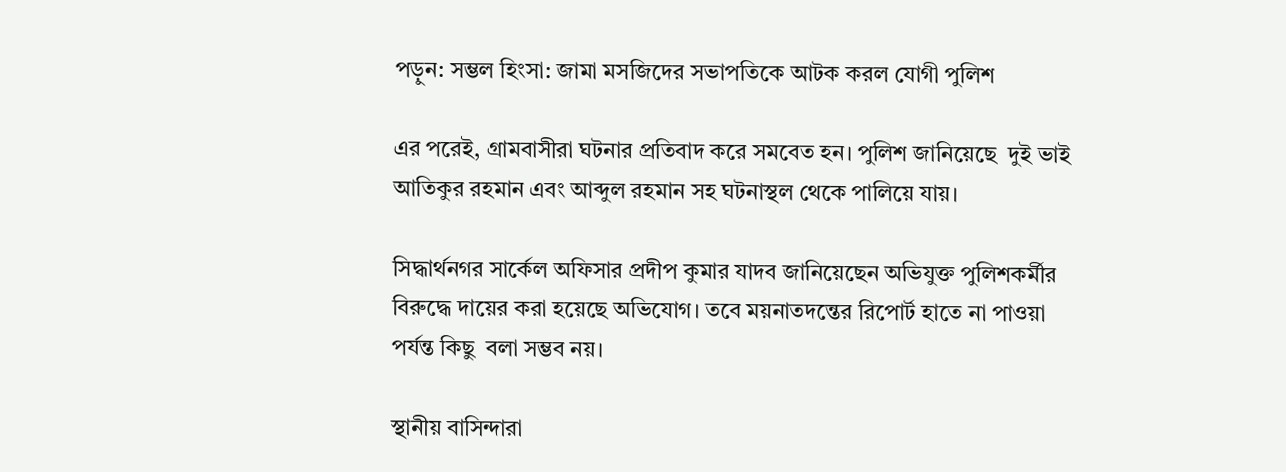পড়ুন: সম্ভল হিংসা: জামা মসজিদের সভাপতিকে আটক করল যোগী পুলিশ

এর পরেই, গ্রামবাসীরা ঘটনার প্রতিবাদ করে সমবেত হন। পুলিশ জানিয়েছে  দুই ভাই আতিকুর রহমান এবং আব্দুল রহমান সহ ঘটনাস্থল থেকে পালিয়ে যায়।

সিদ্ধার্থনগর সার্কেল অফিসার প্রদীপ কুমার যাদব জানিয়েছেন অভিযুক্ত পুলিশকর্মীর বিরুদ্ধে দায়ের করা হয়েছে অভিযোগ। তবে ময়নাতদন্তের রিপোর্ট হাতে না পাওয়া পর্যন্ত কিছু  বলা সম্ভব নয়।

স্থানীয় বাসিন্দারা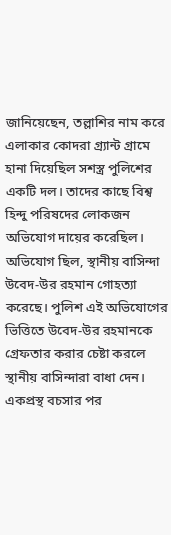জানিয়েছেন, তল্লাশির নাম করে এলাকার কোদরা গ্র্যান্ট গ্রামে হানা দিয়েছিল সশস্ত্র পুলিশের একটি দল। তাদের কাছে বিশ্ব হিন্দু পরিষদের লোকজন অভিযোগ দায়ের করেছিল। অভিযোগ ছিল, স্থানীয় বাসিন্দা উবেদ-উর রহমান গোহত্যা করেছে। পুলিশ এই অভিযোগের ভিত্তিতে উবেদ-উর রহমানকে গ্রেফতার করার চেষ্টা করলে স্থানীয় বাসিন্দারা বাধা দেন। একপ্রস্থ বচসার পর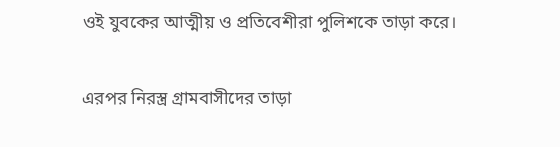ওই যুবকের আত্মীয় ও প্রতিবেশীরা পুলিশকে তাড়া করে।

এরপর নিরস্ত্র গ্রামবাসীদের তাড়া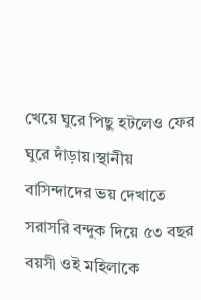খেয়ে ঘুরে পিছু হটলেও ফের ঘুরে দাঁড়ায়।স্থানীয় বাসিন্দাদের ভয় দেখাতে সরাসরি বন্দুক দিয়ে ৫৩ বছর বয়সী ওই মহিলাকে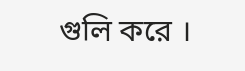গুলি করে ।